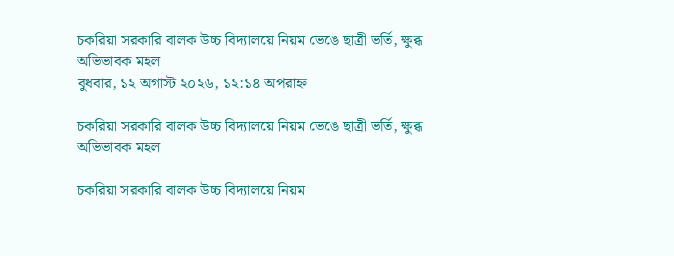চকরিয়া সরকারি বালক উচ্চ বিদ্যালয়ে নিয়ম ভেঙে ছাত্রী ভর্তি, ক্ষুব্ধ অভিভাবক মহল
বুধবার, ১২ অগাস্ট ২০২৬, ১২:১৪ অপরাহ্ন

চকরিয়া সরকারি বালক উচ্চ বিদ্যালয়ে নিয়ম ভেঙে ছাত্রী ভর্তি, ক্ষুব্ধ অভিভাবক মহল

চকরিয়া সরকারি বালক উচ্চ বিদ্যালয়ে নিয়ম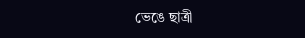ভেঙে ছাত্রী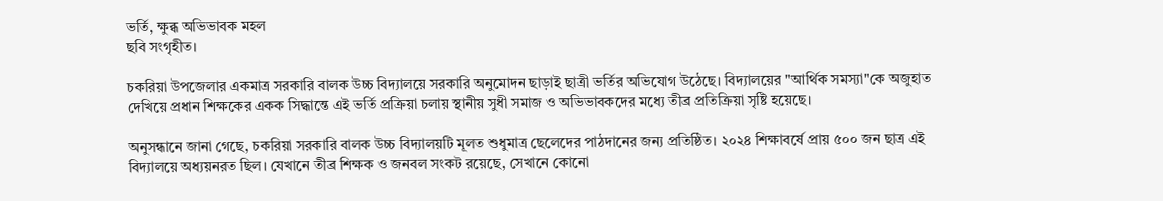ভর্তি, ক্ষুব্ধ অভিভাবক মহল
ছবি সংগৃহীত।

চকরিয়া উপজেলার একমাত্র সরকারি বালক উচ্চ বিদ্যালয়ে সরকারি অনুমোদন ছাড়াই ছাত্রী ভর্তির অভিযোগ উঠেছে। বিদ্যালয়ের "আর্থিক সমস্যা"কে অজুহাত দেখিয়ে প্রধান শিক্ষকের একক সিদ্ধান্তে এই ভর্তি প্রক্রিয়া চলায় স্থানীয় সুধী সমাজ ও অভিভাবকদের মধ্যে তীব্র প্রতিক্রিয়া সৃষ্টি হয়েছে।

অনুসন্ধানে জানা গেছে, চকরিয়া সরকারি বালক উচ্চ বিদ্যালয়টি মূলত শুধুমাত্র ছেলেদের পাঠদানের জন্য প্রতিষ্ঠিত। ২০২৪ শিক্ষাবর্ষে প্রায় ৫০০ জন ছাত্র এই বিদ্যালয়ে অধ্যয়নরত ছিল। যেখানে তীব্র শিক্ষক ও জনবল সংকট রয়েছে, সেখানে কোনো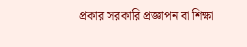প্রকার সরকারি প্রজ্ঞাপন বা শিক্ষা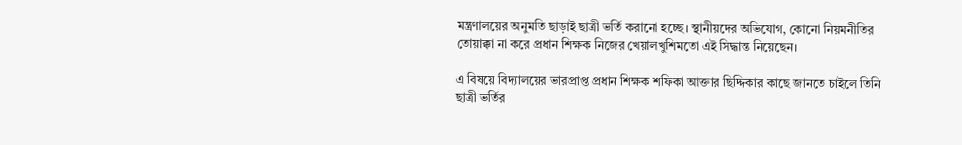মন্ত্রণালয়ের অনুমতি ছাড়াই ছাত্রী ভর্তি করানো হচ্ছে। স্থানীয়দের অভিযোগ, কোনো নিয়মনীতির তোয়াক্কা না করে প্রধান শিক্ষক নিজের খেয়ালখুশিমতো এই সিদ্ধান্ত নিয়েছেন।

এ বিষয়ে বিদ্যালয়ের ভারপ্রাপ্ত প্রধান শিক্ষক শফিকা আক্তার ছিদ্দিকার কাছে জানতে চাইলে তিনি ছাত্রী ভর্তির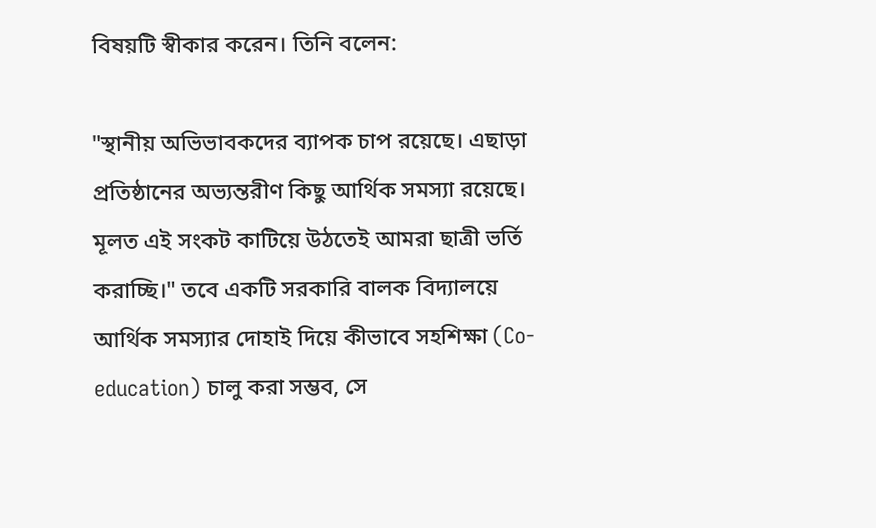বিষয়টি স্বীকার করেন। তিনি বলেন:

"স্থানীয় অভিভাবকদের ব্যাপক চাপ রয়েছে। এছাড়া প্রতিষ্ঠানের অভ্যন্তরীণ কিছু আর্থিক সমস্যা রয়েছে। মূলত এই সংকট কাটিয়ে উঠতেই আমরা ছাত্রী ভর্তি করাচ্ছি।" তবে একটি সরকারি বালক বিদ্যালয়ে আর্থিক সমস্যার দোহাই দিয়ে কীভাবে সহশিক্ষা (Co-education) চালু করা সম্ভব, সে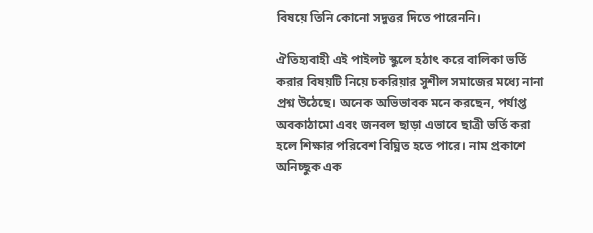বিষয়ে তিনি কোনো সদুত্তর দিতে পারেননি।

ঐতিহ্যবাহী এই পাইলট স্কুলে হঠাৎ করে বালিকা ভর্তি করার বিষয়টি নিয়ে চকরিয়ার সুশীল সমাজের মধ্যে নানা প্রশ্ন উঠেছে। অনেক অভিভাবক মনে করছেন, পর্যাপ্ত অবকাঠামো এবং জনবল ছাড়া এভাবে ছাত্রী ভর্তি করা হলে শিক্ষার পরিবেশ বিঘ্নিত হতে পারে। নাম প্রকাশে অনিচ্ছুক এক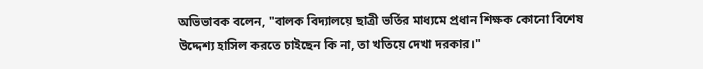অভিভাবক বলেন, "বালক বিদ্যালয়ে ছাত্রী ভর্তির মাধ্যমে প্রধান শিক্ষক কোনো বিশেষ উদ্দেশ্য হাসিল করতে চাইছেন কি না, তা খতিয়ে দেখা দরকার।"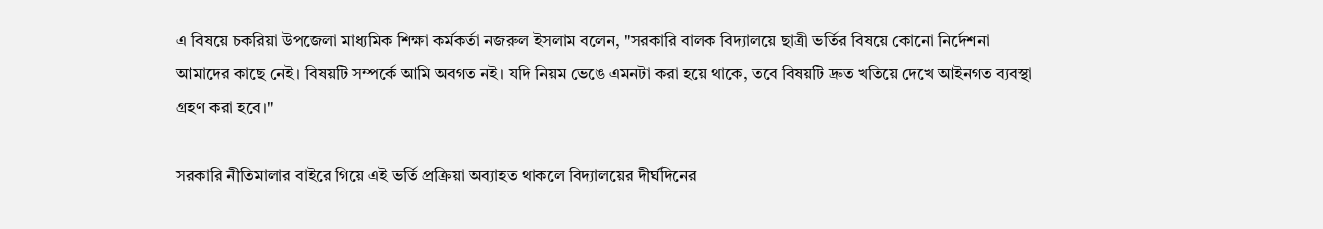এ বিষয়ে চকরিয়া উপজেলা মাধ্যমিক শিক্ষা কর্মকর্তা নজরুল ইসলাম বলেন, "সরকারি বালক বিদ্যালয়ে ছাত্রী ভর্তির বিষয়ে কোনো নির্দেশনা আমাদের কাছে নেই। বিষয়টি সম্পর্কে আমি অবগত নই। যদি নিয়ম ভেঙে এমনটা করা হয়ে থাকে, তবে বিষয়টি দ্রুত খতিয়ে দেখে আইনগত ব্যবস্থা গ্রহণ করা হবে।"

সরকারি নীতিমালার বাইরে গিয়ে এই ভর্তি প্রক্রিয়া অব্যাহত থাকলে বিদ্যালয়ের দীর্ঘদিনের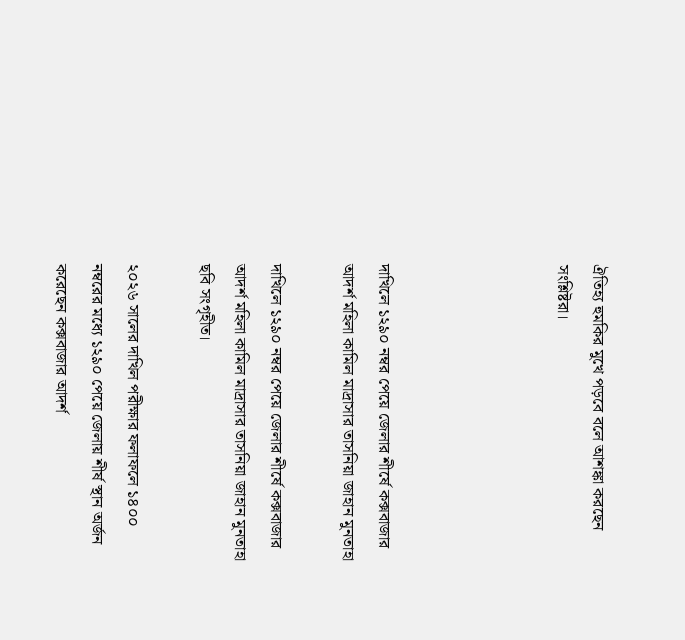ঐতিহ্য হুমকির মুখে পড়বে বলে আশঙ্কা করছেন সংশ্লিষ্টরা।




দাখিলে ১২৯০ নম্বর পেয়ে জেলার শীর্ষে কক্সবাজার আদর্শ মহিলা কামিল মাদ্রাসার তাসনিয়া জাহান মুনতাহা

দাখিলে ১২৯০ নম্বর পেয়ে জেলার শীর্ষে কক্সবাজার আদর্শ মহিলা কামিল মাদ্রাসার তাসনিয়া জাহান মুনতাহা
ছবি সংগৃহীত।

২০২৬ সালের দাখিল পরীক্ষার ফলাফলে ১৪০০ নম্বরের মধ্যে ১২৯০ পেয়ে জেলায় শীর্ষ স্থান অর্জন করেছেন কক্সবাজার আদর্শ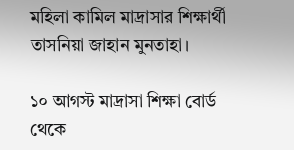মহিলা কামিল মাদ্রাসার শিক্ষার্থী তাসনিয়া জাহান মুনতাহা।

১০ আগস্ট মাদ্রাসা শিক্ষা বোর্ড থেকে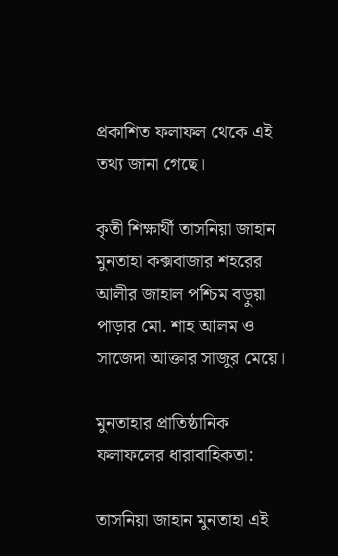প্রকাশিত ফলাফল থেকে এই তথ্য জানা গেছে।

কৃতী শিক্ষার্থী তাসনিয়া জাহান মুনতাহা কক্সবাজার শহরের আলীর জাহাল পশ্চিম বড়ুয়া পাড়ার মো. শাহ আলম ও সাজেদা আক্তার সাজুর মেয়ে।

মুনতাহার প্রাতিষ্ঠানিক ফলাফলের ধারাবাহিকতা:

তাসনিয়া জাহান মুনতাহা এই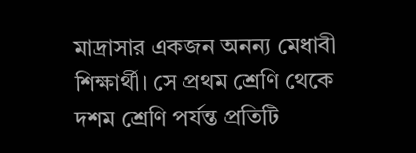মাদ্রাসার একজন অনন্য মেধাবী শিক্ষার্থী। সে প্রথম শ্রেণি থেকে দশম শ্রেণি পর্যন্ত প্রতিটি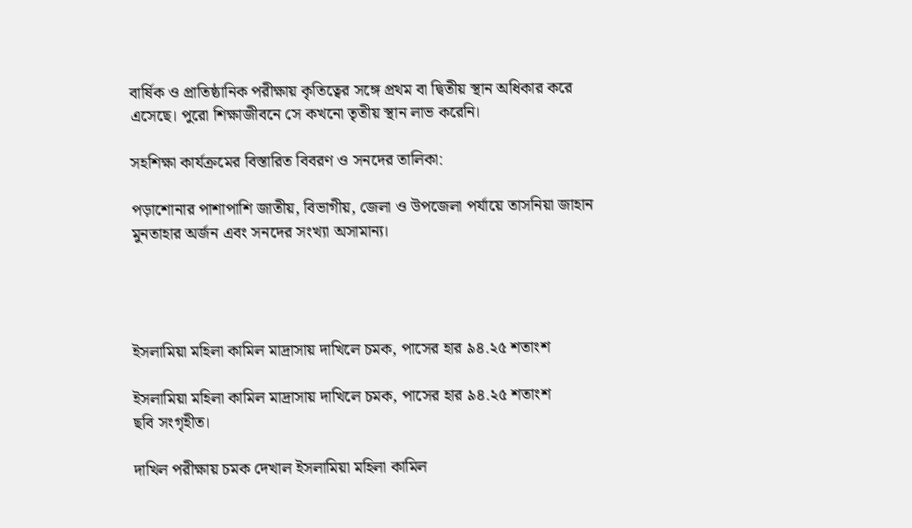বার্ষিক ও প্রাতিষ্ঠানিক পরীক্ষায় কৃতিত্বের সঙ্গে প্রথম বা দ্বিতীয় স্থান অধিকার করে এসেছে। পুরো শিক্ষাজীবনে সে কখনো তৃতীয় স্থান লাভ করেনি।

সহশিক্ষা কার্যক্রমের বিস্তারিত বিবরণ ও সনদের তালিকা:

পড়াশোনার পাশাপাশি জাতীয়, বিভাগীয়, জেলা ও উপজেলা পর্যায়ে তাসনিয়া জাহান মুনতাহার অর্জন এবং সনদের সংখ্যা অসামান্য।




ইসলামিয়া মহিলা কামিল মাদ্রাসায় দাখিলে চমক, পাসের হার ৯৪.২৫ শতাংশ

ইসলামিয়া মহিলা কামিল মাদ্রাসায় দাখিলে চমক, পাসের হার ৯৪.২৫ শতাংশ
ছবি সংগৃহীত।

দাখিল পরীক্ষায় চমক দেখাল ইসলামিয়া মহিলা কামিল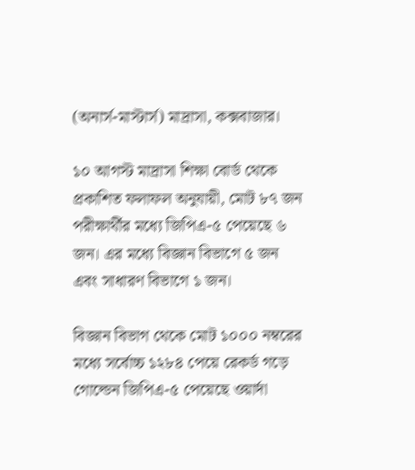(অনার্স-মাস্টার্স) মাদ্রাসা, কক্সবাজার।

১০ আগস্ট মাদ্রাসা শিক্ষা বোর্ড থেকে প্রকাশিত ফলাফল অনুযায়ী, মোট ৮৭ জন পরীক্ষার্থীর মধ্যে জিপিএ-৫ পেয়েছে ৬ জন। এর মধ্যে বিজ্ঞান বিভাগে ৫ জন এবং সাধারণ বিভাগে ১ জন।

বিজ্ঞান বিভাগ থেকে মোট ১০০০ নম্বরের মধ্যে সর্বোচ্চ ১২৮৪ পেয়ে রেকর্ড গড়ে গোল্ডেন জিপিএ-৫ পেয়েছে ওয়ার্দা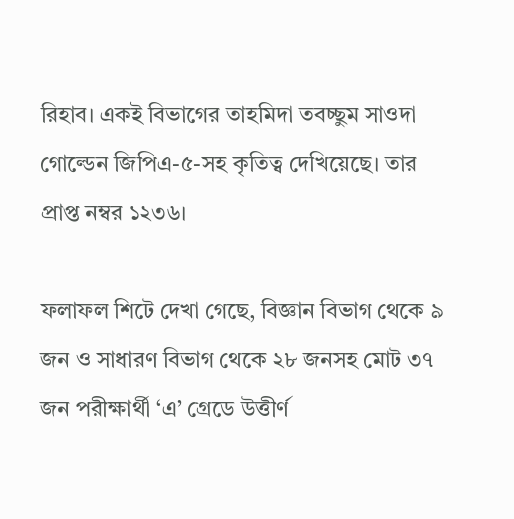রিহাব। একই বিভাগের তাহমিদা তবচ্ছুম সাওদা গোল্ডেন জিপিএ-৫-সহ কৃতিত্ব দেখিয়েছে। তার প্রাপ্ত নম্বর ১২৩৬।

ফলাফল শিটে দেখা গেছে, বিজ্ঞান বিভাগ থেকে ৯ জন ও সাধারণ বিভাগ থেকে ২৮ জনসহ মোট ৩৭ জন পরীক্ষার্থী ‘এ’ গ্রেডে উত্তীর্ণ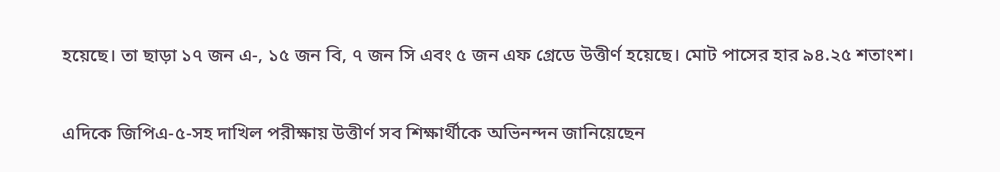হয়েছে। তা ছাড়া ১৭ জন এ-, ১৫ জন বি, ৭ জন সি এবং ৫ জন এফ গ্রেডে উত্তীর্ণ হয়েছে। মোট পাসের হার ৯৪.২৫ শতাংশ।

এদিকে জিপিএ-৫-সহ দাখিল পরীক্ষায় উত্তীর্ণ সব শিক্ষার্থীকে অভিনন্দন জানিয়েছেন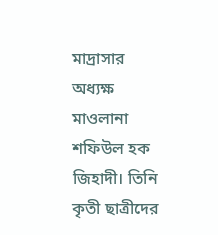মাদ্রাসার অধ্যক্ষ মাওলানা শফিউল হক জিহাদী। তিনি কৃতী ছাত্রীদের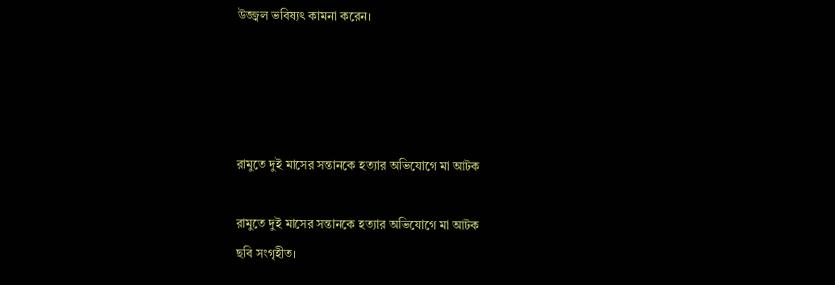উজ্জ্বল ভবিষ্যৎ কামনা করেন।




রামুতে দুই মাসের সন্তানকে হত্যার অভিযোগে মা আটক

রামুতে দুই মাসের সন্তানকে হত্যার অভিযোগে মা আটক
ছবি সংগৃহীত।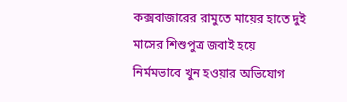কক্সবাজারের রামুতে মায়ের হাতে দুই মাসের শিশুপুত্র জবাই হয়ে নির্মমভাবে খুন হওয়ার অভিযোগ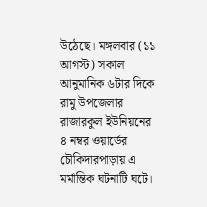উঠেছে। মঙ্গলবার (১১ আগস্ট) সকাল আনুমানিক ৬টার দিকে রামু উপজেলার রাজারকুল ইউনিয়নের ৪ নম্বর ওয়ার্ডের চৌকিদারপাড়ায় এ মর্মান্তিক ঘটনাটি ঘটে।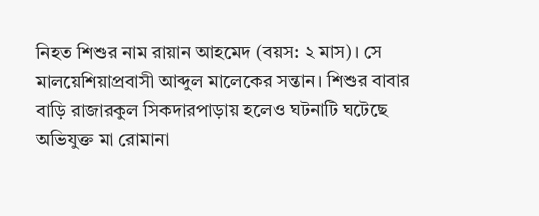নিহত শিশুর নাম রায়ান আহমেদ (বয়স: ২ মাস)। সে মালয়েশিয়াপ্রবাসী আব্দুল মালেকের সন্তান। শিশুর বাবার বাড়ি রাজারকুল সিকদারপাড়ায় হলেও ঘটনাটি ঘটেছে অভিযুক্ত মা রোমানা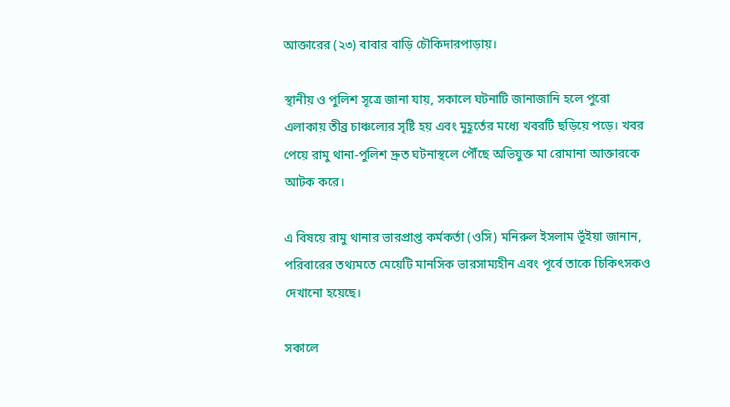আক্তারের (২৩) বাবার বাড়ি চৌকিদারপাড়ায়।

স্থানীয় ও পুলিশ সূত্রে জানা যায়, সকালে ঘটনাটি জানাজানি হলে পুরো এলাকায় তীব্র চাঞ্চল্যের সৃষ্টি হয় এবং মুহূর্তের মধ্যে খবরটি ছড়িয়ে পড়ে। খবর পেয়ে রামু থানা-পুলিশ দ্রুত ঘটনাস্থলে পৌঁছে অভিযুক্ত মা রোমানা আক্তারকে আটক করে।

এ বিষয়ে রামু থানার ভারপ্রাপ্ত কর্মকর্তা (ওসি) মনিরুল ইসলাম ভূঁইয়া জানান, পরিবারের তথ্যমতে মেয়েটি মানসিক ভারসাম্যহীন এবং পূর্বে তাকে চিকিৎসকও দেখানো হয়েছে।

সকালে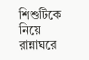শিশুটিকে নিয়ে রান্নাঘরে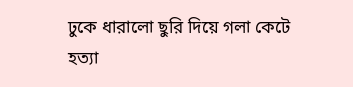ঢুকে ধারালো ছুরি দিয়ে গলা কেটে হত্যা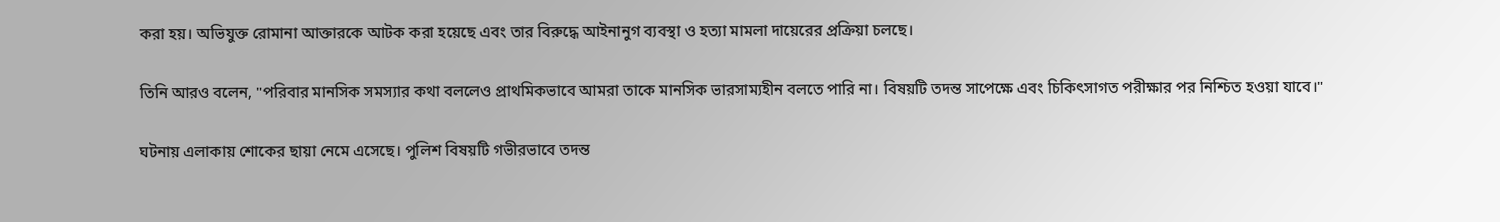করা হয়। অভিযুক্ত রোমানা আক্তারকে আটক করা হয়েছে এবং তার বিরুদ্ধে আইনানুগ ব্যবস্থা ও হত্যা মামলা দায়েরের প্রক্রিয়া চলছে।

তিনি আরও বলেন, "পরিবার মানসিক সমস্যার কথা বললেও প্রাথমিকভাবে আমরা তাকে মানসিক ভারসাম্যহীন বলতে পারি না। বিষয়টি তদন্ত সাপেক্ষে এবং চিকিৎসাগত পরীক্ষার পর নিশ্চিত হওয়া যাবে।"

ঘটনায় এলাকায় শোকের ছায়া নেমে এসেছে। পুলিশ বিষয়টি গভীরভাবে তদন্ত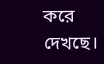করে দেখছে।